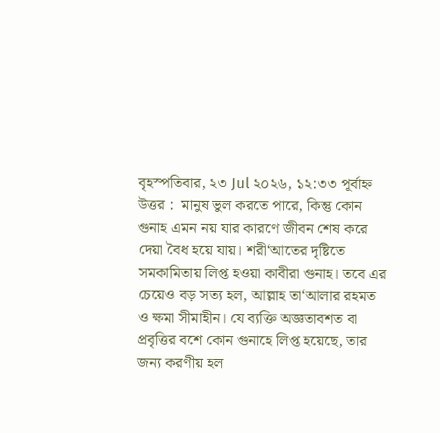বৃহস্পতিবার, ২৩ Jul ২০২৬, ১২:৩৩ পূর্বাহ্ন
উত্তর :  মানুষ ভুল করতে পারে, কিন্তু কোন গুনাহ এমন নয় যার কারণে জীবন শেষ করে দেয়া বৈধ হয়ে যায়। শরী‘আতের দৃষ্টিতে সমকামিতায় লিপ্ত হওয়া কাবীরা গুনাহ। তবে এর চেয়েও বড় সত্য হল, আল্লাহ তা‘আলার রহমত ও ক্ষমা সীমাহীন। যে ব্যক্তি অজ্ঞতাবশত বা প্রবৃত্তির বশে কোন গুনাহে লিপ্ত হয়েছে, তার জন্য করণীয় হল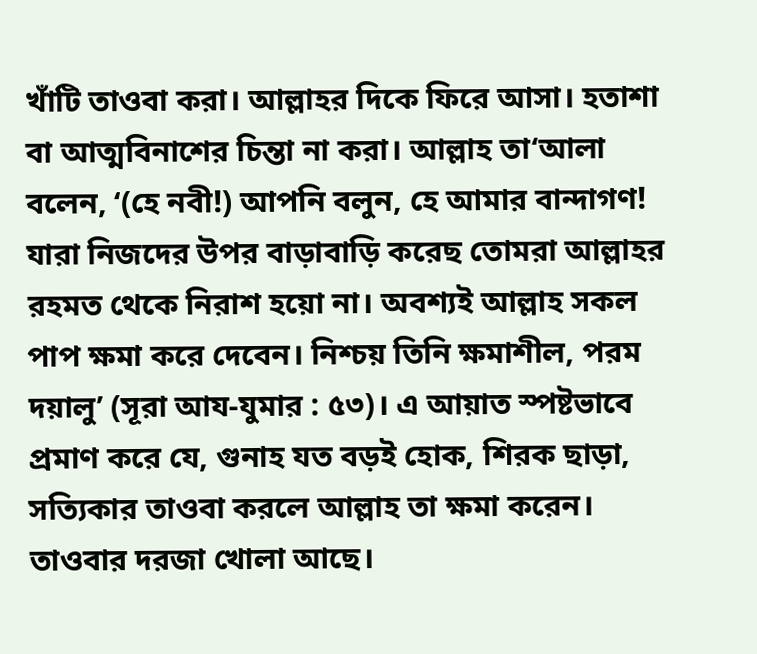খাঁটি তাওবা করা। আল্লাহর দিকে ফিরে আসা। হতাশা বা আত্মবিনাশের চিন্তা না করা। আল্লাহ তা‘আলা বলেন, ‘(হে নবী!) আপনি বলুন, হে আমার বান্দাগণ! যারা নিজদের উপর বাড়াবাড়ি করেছ তোমরা আল্লাহর রহমত থেকে নিরাশ হয়ো না। অবশ্যই আল্লাহ সকল পাপ ক্ষমা করে দেবেন। নিশ্চয় তিনি ক্ষমাশীল, পরম দয়ালু’ (সূরা আয-যুমার : ৫৩)। এ আয়াত স্পষ্টভাবে প্রমাণ করে যে, গুনাহ যত বড়ই হোক, শিরক ছাড়া, সত্যিকার তাওবা করলে আল্লাহ তা ক্ষমা করেন। তাওবার দরজা খোলা আছে।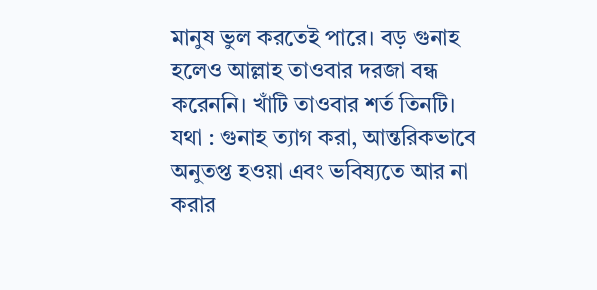মানুষ ভুল করতেই পারে। বড় গুনাহ হলেও আল্লাহ তাওবার দরজা বন্ধ করেননি। খাঁটি তাওবার শর্ত তিনটি। যথা : গুনাহ ত্যাগ করা, আন্তরিকভাবে অনুতপ্ত হওয়া এবং ভবিষ্যতে আর না করার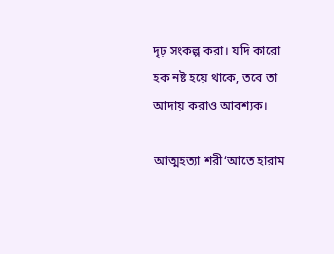দৃঢ় সংকল্প করা। যদি কারো হক নষ্ট হয়ে থাকে, তবে তা আদায় করাও আবশ্যক।

আত্মহত্যা শরী‘আতে হারাম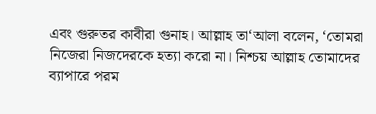এবং গুরুতর কাবীরা গুনাহ। আল্লাহ তা‘আলা বলেন, ‘তোমরা নিজেরা নিজদেরকে হত্যা করো না। নিশ্চয় আল্লাহ তোমাদের ব্যাপারে পরম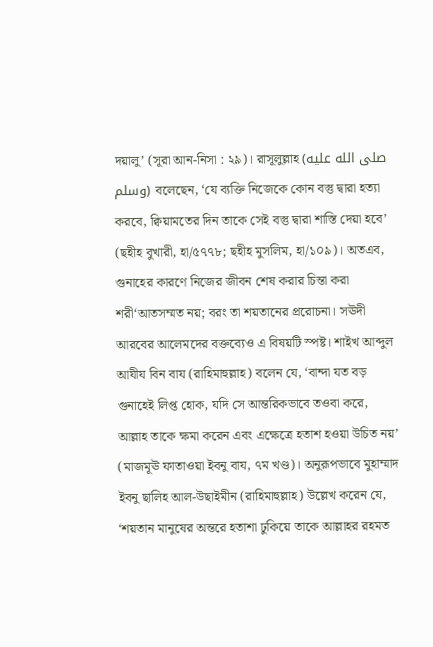দয়ালু’ (সূরা আন-নিসা : ২৯)। রাসূলুল্লাহ (صلى الله عليه وسلم) বলেছেন, ‘যে ব্যক্তি নিজেকে কোন বস্তু দ্বারা হত্যা করবে, ক্বিয়ামতের দিন তাকে সেই বস্তু দ্বারা শাস্তি দেয়া হবে’ (ছহীহ বুখারী, হা/৫৭৭৮; ছহীহ মুসলিম, হা/১০৯)। অতএব, গুনাহের কারণে নিজের জীবন শেষ করার চিন্তা করা শরী‘আতসম্মত নয়; বরং তা শয়তানের প্ররোচনা। সঊদী আরবের আলেমদের বক্তব্যেও এ বিষয়টি স্পষ্ট। শাইখ আব্দুল আযীয বিন বায (রাহিমাহুল্লাহ) বলেন যে, ‘বান্দা যত বড় গুনাহেই লিপ্ত হোক, যদি সে আন্তরিকভাবে তওবা করে, আল্লাহ তাকে ক্ষমা করেন এবং এক্ষেত্রে হতাশ হওয়া উচিত নয়’ (মাজমূঊ ফাতাওয়া ইবনু বায, ৭ম খণ্ড)। অনুরূপভাবে মুহাম্মাদ ইবনু ছালিহ আল-উছাইমীন (রাহিমাহুল্লাহ) উল্লেখ করেন যে, ‘শয়তান মানুষের অন্তরে হতাশা ঢুকিয়ে তাকে আল্লাহর রহমত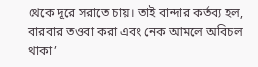থেকে দূরে সরাতে চায়। তাই বান্দার কর্তব্য হল, বারবার তওবা করা এবং নেক আমলে অবিচল থাকা’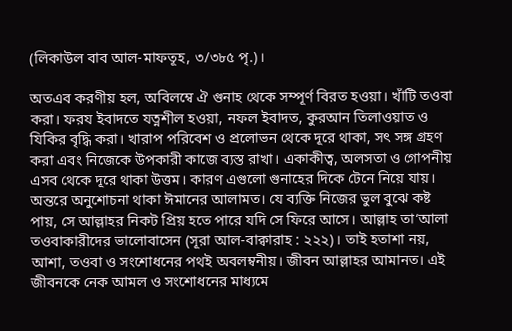(লিকাউল বাব আল-মাফতূহ, ৩/৩৮৫ পৃ.)।

অতএব করণীয় হল, অবিলম্বে ঐ গুনাহ থেকে সম্পূর্ণ বিরত হওয়া। খাঁটি তওবা করা। ফরয ইবাদতে যত্নশীল হওয়া, নফল ইবাদত, কুরআন তিলাওয়াত ও যিকির বৃদ্ধি করা। খারাপ পরিবেশ ও প্রলোভন থেকে দূরে থাকা, সৎ সঙ্গ গ্রহণ করা এবং নিজেকে উপকারী কাজে ব্যস্ত রাখা। একাকীত্ব, অলসতা ও গোপনীয় এসব থেকে দূরে থাকা উত্তম। কারণ এগুলো গুনাহের দিকে টেনে নিয়ে যায়। অন্তরে অনুশোচনা থাকা ঈমানের আলামত। যে ব্যক্তি নিজের ভুল বুঝে কষ্ট পায়, সে আল্লাহর নিকট প্রিয় হতে পারে যদি সে ফিরে আসে। আল্লাহ তা‘আলা তওবাকারীদের ভালোবাসেন (সূরা আল-বাক্বারাহ : ২২২)। তাই হতাশা নয়, আশা, তওবা ও সংশোধনের পথই অবলম্বনীয়। জীবন আল্লাহর আমানত। এই জীবনকে নেক আমল ও সংশোধনের মাধ্যমে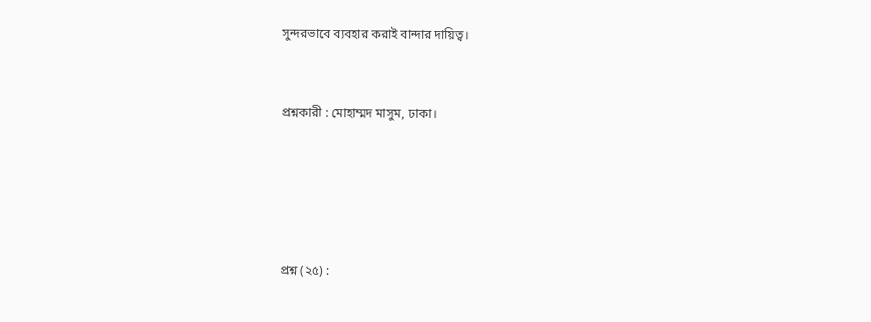সুন্দরভাবে ব্যবহার করাই বান্দার দায়িত্ব।


প্রশ্নকারী : মোহাম্মদ মাসুম, ঢাকা।





প্রশ্ন (২৫) :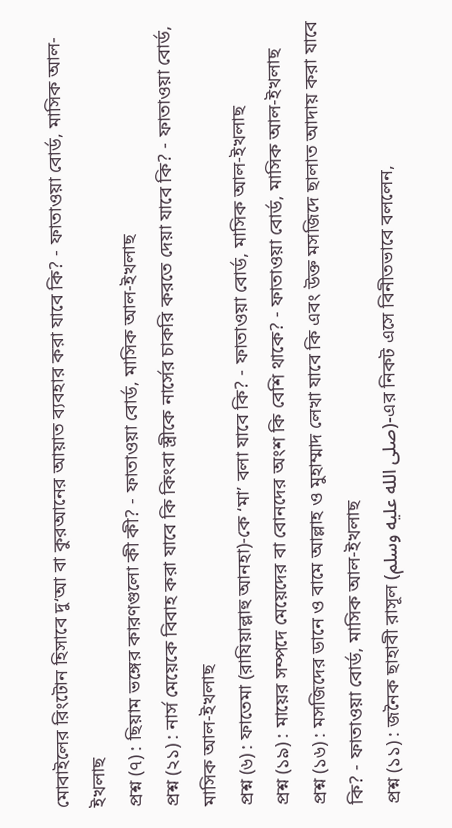মোবাইলের রিংটোন হিসাবে দু‘আ বা কুরআনের আয়াত ব্যবহার করা যাবে কি? - ফাতাওয়া বোর্ড, মাসিক আল-ইখলাছ
প্রশ্ন (৭) : ছিয়াম ভঙ্গের কারণগুলো কী কী? - ফাতাওয়া বোর্ড, মাসিক আল-ইখলাছ
প্রশ্ন (২১) : নার্স মেয়েকে বিবাহ করা যাবে কি কিংবা স্ত্রীকে নার্সের চাকরি করতে দেয়া যাবে কি? - ফাতাওয়া বোর্ড, মাসিক আল-ইখলাছ
প্রশ্ন (৬) : ফাতেমা (রাযিয়াল্লাহু আনহা)-কে ‘মা’ বলা যাবে কি? - ফাতাওয়া বোর্ড, মাসিক আল-ইখলাছ
প্রশ্ন (১৯) : মায়ের সম্পদে মেয়েদের বা বোনদের অংশ কি বেশি থাকে? - ফাতাওয়া বোর্ড, মাসিক আল-ইখলাছ
প্রশ্ন (১৬) : মসজিদের ডানে ও বামে আল্লাহ ও মুহাম্মাদ লেখা যাবে কি এবং উক্ত মসজিদে ছালাত আদায় করা যাবে কি? - ফাতাওয়া বোর্ড, মাসিক আল-ইখলাছ
প্রশ্ন (১১) : জনৈক ছাহাবী রাসূল (صلى الله عليه وسلم)-এর নিকট এসে বিনীতভাবে বললেন,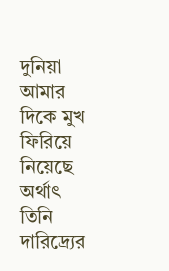দুনিয়া আমার দিকে মুখ ফিরিয়ে নিয়েছে অর্থাৎ তিনি দারিদ্র্যের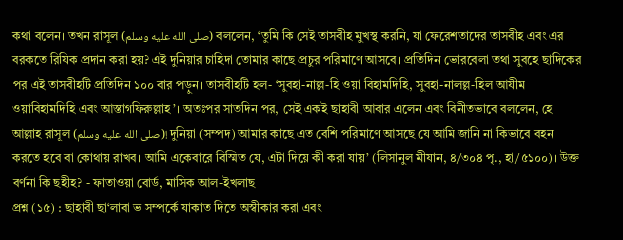কথা বলেন। তখন রাসূল (صلى الله عليه وسلم) বললেন, ‘তুমি কি সেই তাসবীহ মুখস্থ করনি, যা ফেরেশতাদের তাসবীহ এবং এর বরকতে রিযিক প্রদান করা হয়? এই দুনিয়ার চাহিদা তোমার কাছে প্রচুর পরিমাণে আসবে। প্রতিদিন ভোরবেলা তথা সুবহে ছাদিকের পর এই তাসবীহটি প্রতিদিন ১০০ বার পড়ুন। তাসবীহটি হল- ‘সুবহা-নাল্ল-হি ওয়া বিহামদিহি, সুবহা-নালল্ল-হিল আযীম ওয়াবিহামদিহি এবং আস্তাগফিরুল্লাহ’। অতঃপর সাতদিন পর, সেই একই ছাহাবী আবার এলেন এবং বিনীতভাবে বললেন, হে আল্লাহ রাসূল (صلى الله عليه وسلم)! দুনিয়া (সম্পদ) আমার কাছে এত বেশি পরিমাণে আসছে যে আমি জানি না কিভাবে বহন করতে হবে বা কোথায় রাখব। আমি একেবারে বিস্মিত যে, এটা দিয়ে কী করা যায়’ (লিসানুল মীযান, ৪/৩০৪ পৃ., হা/৫১০০)। উক্ত বর্ণনা কি ছহীহ? - ফাতাওয়া বোর্ড, মাসিক আল-ইখলাছ
প্রশ্ন (১৫) : ছাহাবী ছা‘লাবা ভ সম্পর্কে যাকাত দিতে অস্বীকার করা এবং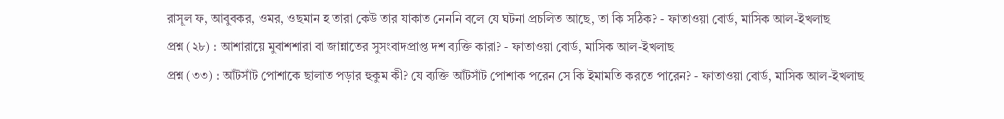রাসূল ফ, আবুবকর, ওমর, ওছমান হ তারা কেউ তার যাকাত নেননি বলে যে ঘটনা প্রচলিত আছে, তা কি সঠিক? - ফাতাওয়া বোর্ড, মাসিক আল-ইখলাছ
প্রশ্ন (২৮) : আশারায়ে মুবাশশারা বা জান্নাতের সুসংবাদপ্রাপ্ত দশ ব্যক্তি কারা? - ফাতাওয়া বোর্ড, মাসিক আল-ইখলাছ
প্রশ্ন (৩৩) : আঁটসাঁট পোশাকে ছালাত পড়ার হুকুম কী? যে ব্যক্তি আঁটসাঁট পোশাক পরেন সে কি ইমামতি করতে পারেন? - ফাতাওয়া বোর্ড, মাসিক আল-ইখলাছ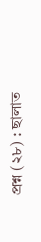প্রশ্ন (২৮) : ছালাত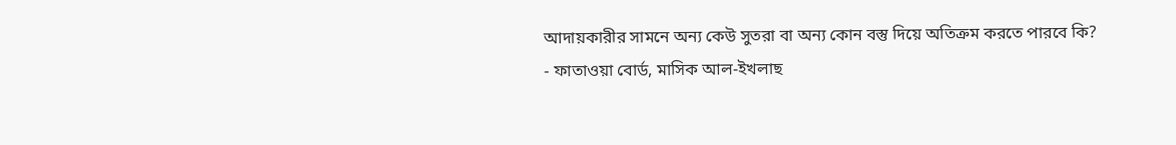আদায়কারীর সামনে অন্য কেউ সুতরা বা অন্য কোন বস্তু দিয়ে অতিক্রম করতে পারবে কি? - ফাতাওয়া বোর্ড, মাসিক আল-ইখলাছ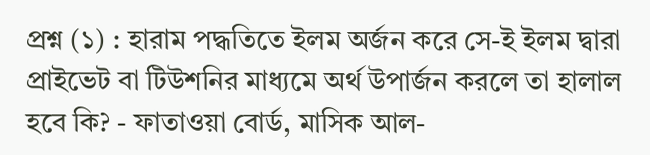প্রশ্ন (১) : হারাম পদ্ধতিতে ইলম অর্জন করে সে-ই ইলম দ্বারা প্রাইভেট বা টিউশনির মাধ্যমে অর্থ উপার্জন করলে তা হালাল হবে কি? - ফাতাওয়া বোর্ড, মাসিক আল-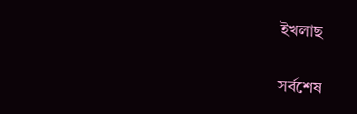ইখলাছ

সর্বশেষ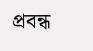প্রবন্ধ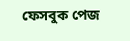ফেসবুক পেজ